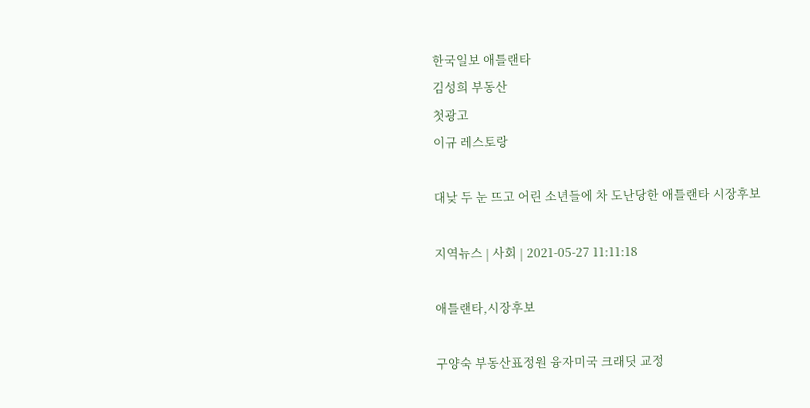한국일보 애틀랜타
김성희 부동산
첫광고
이규 레스토랑

대낮 두 눈 뜨고 어린 소년들에 차 도난당한 애틀랜타 시장후보

지역뉴스 | 사회 | 2021-05-27 11:11:18

애틀랜타,시장후보

구양숙 부동산표정원 융자미국 크래딧 교정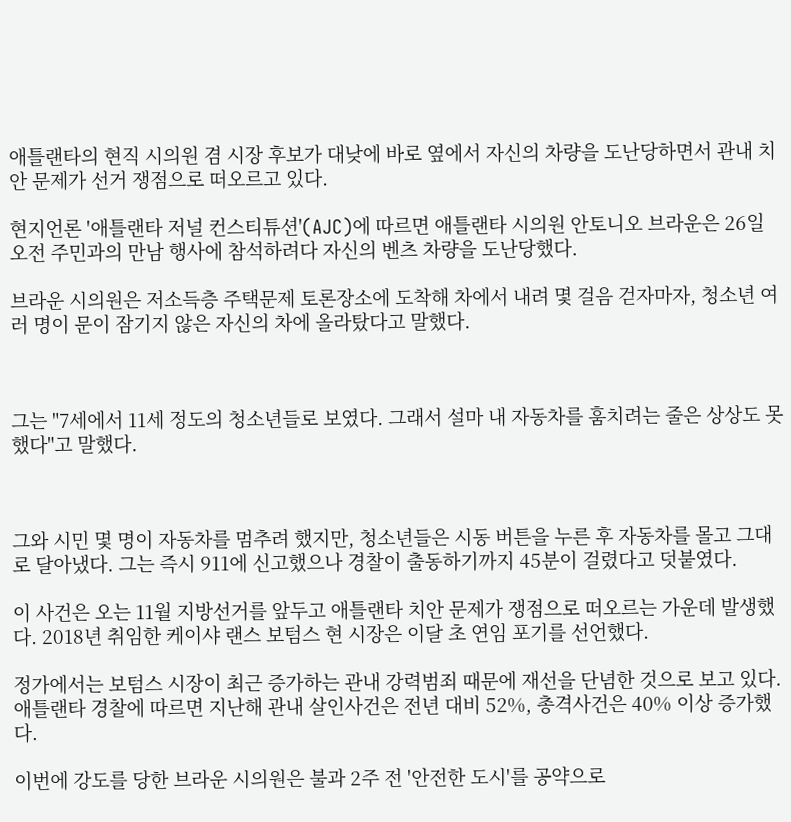애틀랜타의 현직 시의원 겸 시장 후보가 대낮에 바로 옆에서 자신의 차량을 도난당하면서 관내 치안 문제가 선거 쟁점으로 떠오르고 있다.

현지언론 '애틀랜타 저널 컨스티튜션'(AJC)에 따르면 애틀랜타 시의원 안토니오 브라운은 26일 오전 주민과의 만남 행사에 참석하려다 자신의 벤츠 차량을 도난당했다.

브라운 시의원은 저소득층 주택문제 토론장소에 도착해 차에서 내려 몇 걸음 걷자마자, 청소년 여러 명이 문이 잠기지 않은 자신의 차에 올라탔다고 말했다.



그는 "7세에서 11세 정도의 청소년들로 보였다. 그래서 설마 내 자동차를 훔치려는 줄은 상상도 못 했다"고 말했다.



그와 시민 몇 명이 자동차를 멈추려 했지만, 청소년들은 시동 버튼을 누른 후 자동차를 몰고 그대로 달아냈다. 그는 즉시 911에 신고했으나 경찰이 출동하기까지 45분이 걸렸다고 덧붙였다.

이 사건은 오는 11월 지방선거를 앞두고 애틀랜타 치안 문제가 쟁점으로 떠오르는 가운데 발생했다. 2018년 취임한 케이샤 랜스 보텀스 현 시장은 이달 초 연임 포기를 선언했다.

정가에서는 보텀스 시장이 최근 증가하는 관내 강력범죄 때문에 재선을 단념한 것으로 보고 있다. 애틀랜타 경찰에 따르면 지난해 관내 살인사건은 전년 대비 52%, 총격사건은 40% 이상 증가했다.

이번에 강도를 당한 브라운 시의원은 불과 2주 전 '안전한 도시'를 공약으로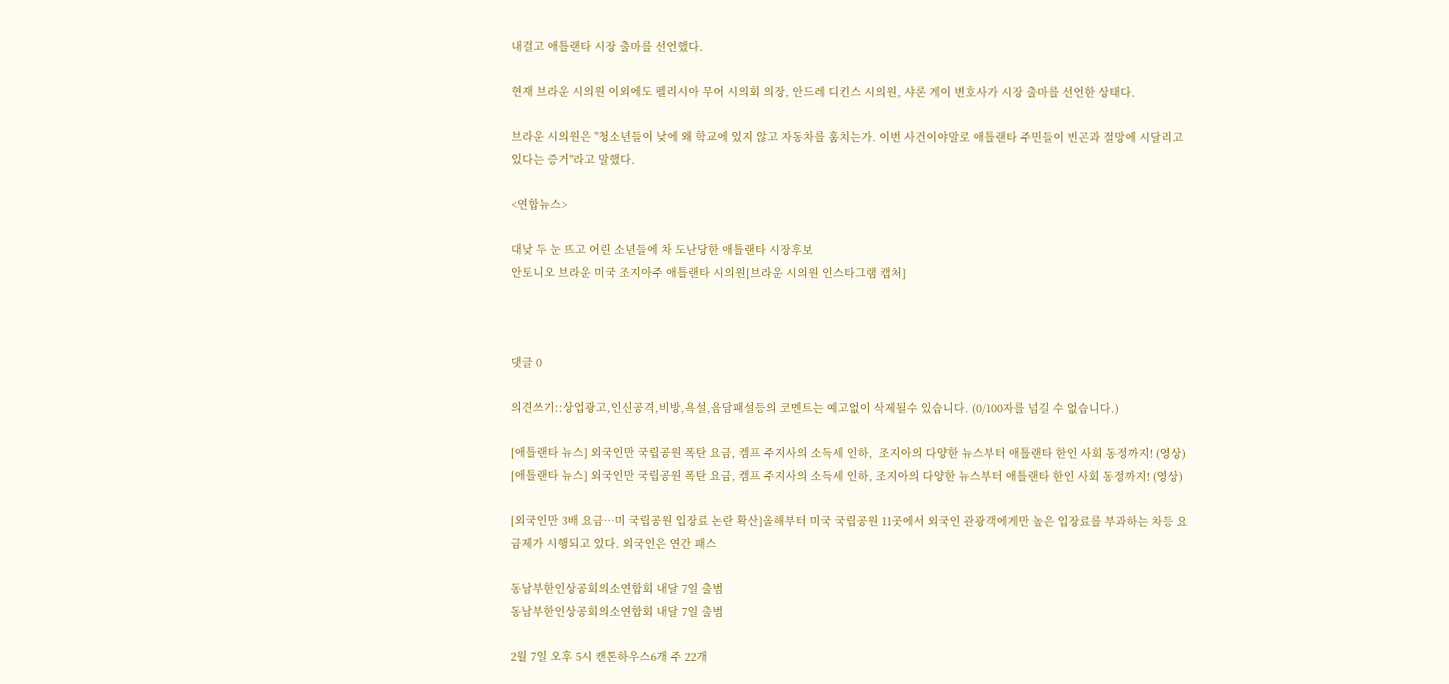내걸고 애틀랜타 시장 출마를 선언했다.

현재 브라운 시의원 이외에도 펠리시아 무어 시의회 의장, 안드레 디킨스 시의원, 샤론 게이 변호사가 시장 출마를 선언한 상태다.

브라운 시의원은 "청소년들이 낮에 왜 학교에 있지 않고 자동차를 훔치는가. 이번 사건이야말로 애틀랜타 주민들이 빈곤과 절망에 시달리고 있다는 증거"라고 말했다.

<연합뉴스>

대낮 두 눈 뜨고 어린 소년들에 차 도난당한 애틀랜타 시장후보
안토니오 브라운 미국 조지아주 애틀랜타 시의원[브라운 시의원 인스타그램 캡처]



댓글 0

의견쓰기::상업광고,인신공격,비방,욕설,음담패설등의 코멘트는 예고없이 삭제될수 있습니다. (0/100자를 넘길 수 없습니다.)

[애틀랜타 뉴스] 외국인만 국립공원 폭탄 요금, 켐프 주지사의 소득세 인하,  조지아의 다양한 뉴스부터 애틀랜타 한인 사회 동정까지! (영상)
[애틀랜타 뉴스] 외국인만 국립공원 폭탄 요금, 켐프 주지사의 소득세 인하, 조지아의 다양한 뉴스부터 애틀랜타 한인 사회 동정까지! (영상)

[외국인만 3배 요금…미 국립공원 입장료 논란 확산]올해부터 미국 국립공원 11곳에서 외국인 관광객에게만 높은 입장료를 부과하는 차등 요금제가 시행되고 있다. 외국인은 연간 패스

동남부한인상공회의소연합회 내달 7일 출범
동남부한인상공회의소연합회 내달 7일 출범

2월 7일 오후 5시 캔톤하우스6개 주 22개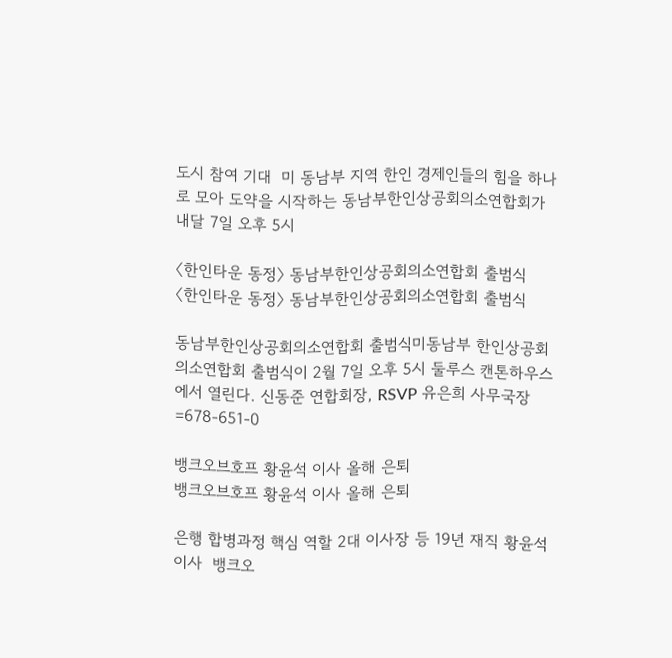도시 참여 기대  미 동남부 지역 한인 경제인들의 힘을 하나로 모아 도약을 시작하는 동남부한인상공회의소연합회가 내달 7일 오후 5시

〈한인타운 동정〉 동남부한인상공회의소연합회 출범식
〈한인타운 동정〉 동남부한인상공회의소연합회 출범식

동남부한인상공회의소연합회 출범식미동남부 한인상공회의소연합회 출범식이 2월 7일 오후 5시 둘루스 캔톤하우스에서 열린다. 신동준 연합회장, RSVP 유은희 사무국장=678-651-0

뱅크오브호프 황윤석 이사 올해 은퇴
뱅크오브호프 황윤석 이사 올해 은퇴

은행 합병과정 핵심 역할 2대 이사장 등 19년 재직 황윤석 이사  뱅크오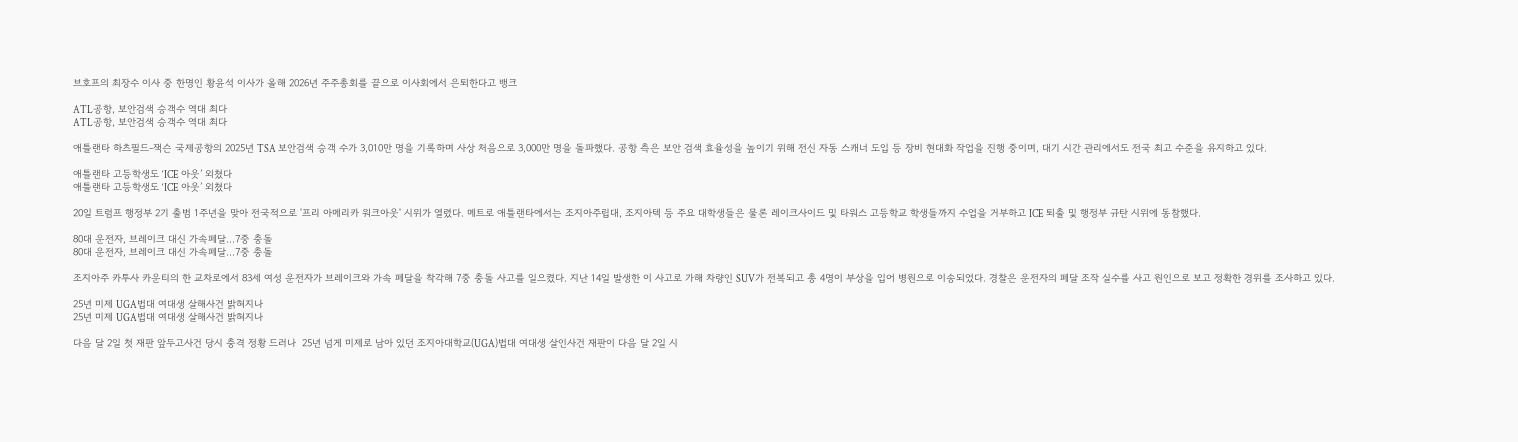브호프의 최장수 이사 중 한명인 황윤석 이사가 올해 2026년 주주총회를 끝으로 이사회에서 은퇴한다고 뱅크

ATL공항, 보안검색 승객수 역대 최다
ATL공항, 보안검색 승객수 역대 최다

애틀랜타 하츠필드-잭슨 국제공항의 2025년 TSA 보안검색 승객 수가 3,010만 명을 기록하며 사상 처음으로 3,000만 명을 돌파했다. 공항 측은 보안 검색 효율성을 높이기 위해 전신 자동 스캐너 도입 등 장비 현대화 작업을 진행 중이며, 대기 시간 관리에서도 전국 최고 수준을 유지하고 있다.

애틀랜타 고등학생도 ‘ICE 아웃’ 외쳤다
애틀랜타 고등학생도 ‘ICE 아웃’ 외쳤다

20일 트럼프 행정부 2기 출범 1주년을 맞아 전국적으로 '프리 아메리카 워크아웃' 시위가 열렸다. 메트로 애틀랜타에서는 조지아주립대, 조지아텍 등 주요 대학생들은 물론 레이크사이드 및 타워스 고등학교 학생들까지 수업을 거부하고 ICE 퇴출 및 행정부 규탄 시위에 동참했다.

80대 운전자, 브레이크 대신 가속페달…7중 충돌
80대 운전자, 브레이크 대신 가속페달…7중 충돌

조지아주 카투사 카운티의 한 교차로에서 83세 여성 운전자가 브레이크와 가속 페달을 착각해 7중 충돌 사고를 일으켰다. 지난 14일 발생한 이 사고로 가해 차량인 SUV가 전복되고 총 4명이 부상을 입어 병원으로 이송되었다. 경찰은 운전자의 페달 조작 실수를 사고 원인으로 보고 정확한 경위를 조사하고 있다.

25년 미제 UGA법대 여대생 살해사건 밝혀지나
25년 미제 UGA법대 여대생 살해사건 밝혀지나

다음 달 2일 첫 재판 앞두고사건 당시 충격 정황 드러나  25년 넘게 미제로 남아 있던 조지아대학교(UGA)법대 여대생 살인사건 재판이 다음 달 2일 시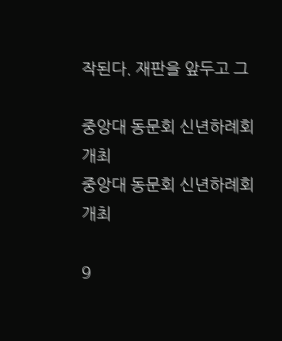작된다. 재판을 앞두고 그

중앙대 동문회 신년하례회 개최
중앙대 동문회 신년하례회 개최

9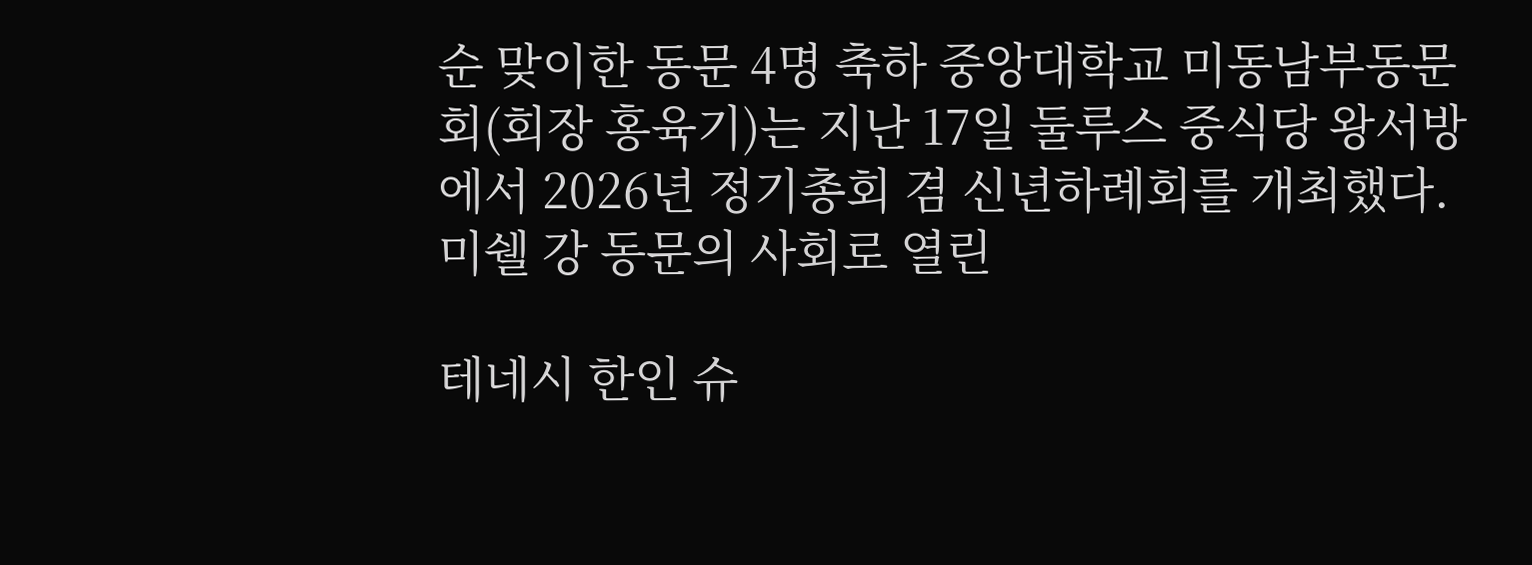순 맞이한 동문 4명 축하 중앙대학교 미동남부동문회(회장 홍육기)는 지난 17일 둘루스 중식당 왕서방에서 2026년 정기총회 겸 신년하례회를 개최했다.미쉘 강 동문의 사회로 열린

테네시 한인 슈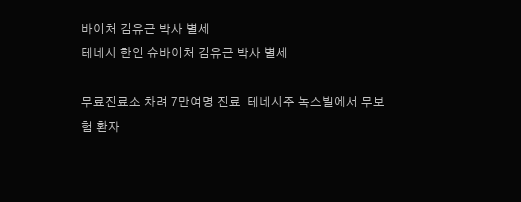바이처 김유근 박사 별세
테네시 한인 슈바이처 김유근 박사 별세

무료진료소 차려 7만여명 진료  테네시주 녹스빌에서 무보험 환자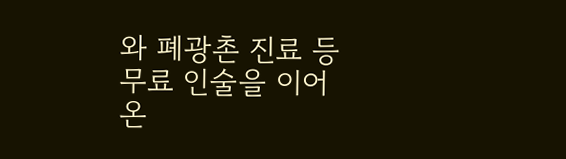와 폐광촌 진료 등 무료 인술을 이어온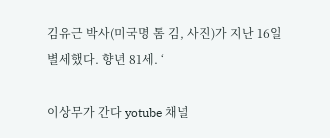김유근 박사(미국명 톰 김, 사진)가 지난 16일 별세했다. 향년 81세. ‘

이상무가 간다 yotube 채널